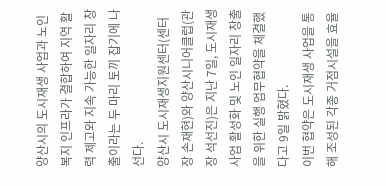양산시의 도시재생 사업과 노인 복지 인프라가 결합하여 지역 활력 제고와 지속 가능한 일자리 창출이라는 두 마리 토끼 잡기에 나선다.
양산시 도시재생지원센터(센터장 손재현)와 양산시니어클럽(관장 석선진)은 지난 7일, 도시재생사업 활성화 및 노인 일자리 창출을 위한 실행 업무협약을 체결했다고 9일 밝혔다.
이번 협약은 도시재생 사업을 통해 조성된 각종 거점시설을 효율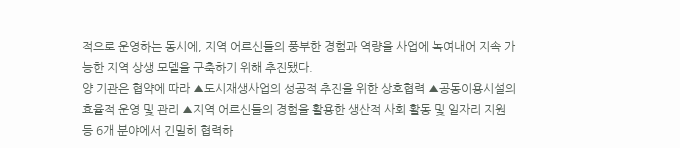적으로 운영하는 동시에, 지역 어르신들의 풍부한 경험과 역량을 사업에 녹여내어 지속 가능한 지역 상생 모델을 구축하기 위해 추진됐다.
양 기관은 협약에 따라 ▲도시재생사업의 성공적 추진을 위한 상호협력 ▲공동이용시설의 효율적 운영 및 관리 ▲지역 어르신들의 경험을 활용한 생산적 사회 활동 및 일자리 지원 등 6개 분야에서 긴밀히 협력하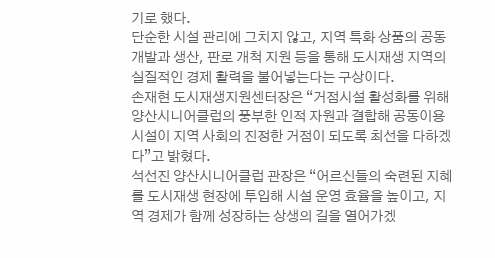기로 했다.
단순한 시설 관리에 그치지 않고, 지역 특화 상품의 공동 개발과 생산, 판로 개척 지원 등을 통해 도시재생 지역의 실질적인 경제 활력을 불어넣는다는 구상이다.
손재현 도시재생지원센터장은 “거점시설 활성화를 위해 양산시니어클럽의 풍부한 인적 자원과 결합해 공동이용시설이 지역 사회의 진정한 거점이 되도록 최선을 다하겠다”고 밝혔다.
석선진 양산시니어클럽 관장은 “어르신들의 숙련된 지혜를 도시재생 현장에 투입해 시설 운영 효율을 높이고, 지역 경제가 함께 성장하는 상생의 길을 열어가겠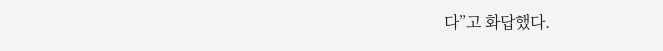다”고 화답했다.